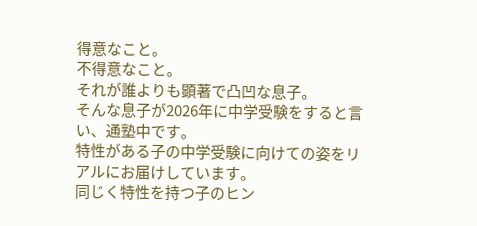得意なこと。
不得意なこと。
それが誰よりも顕著で凸凹な息子。
そんな息子が2026年に中学受験をすると言い、通塾中です。
特性がある子の中学受験に向けての姿をリアルにお届けしています。
同じく特性を持つ子のヒン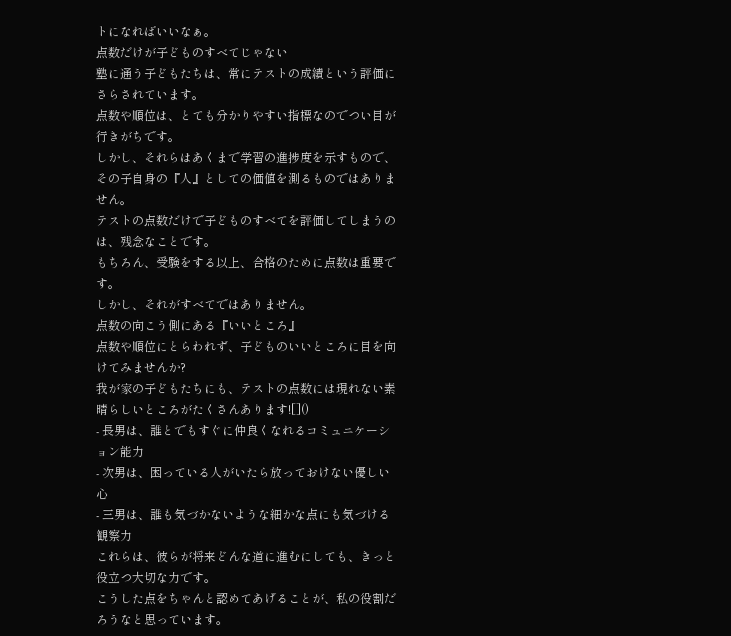トになればいいなぁ。
点数だけが子どものすべてじゃない
塾に通う子どもたちは、常にテストの成績という評価にさらされています。
点数や順位は、とても分かりやすい指標なのでつい目が行きがちです。
しかし、それらはあくまで学習の進捗度を示すもので、その子自身の『人』としての価値を測るものではありません。
テストの点数だけで子どものすべてを評価してしまうのは、残念なことです。
もちろん、受験をする以上、合格のために点数は重要です。
しかし、それがすべてではありません。
点数の向こう側にある『いいところ』
点数や順位にとらわれず、子どものいいところに目を向けてみませんか?
我が家の子どもたちにも、テストの点数には現れない素晴らしいところがたくさんあります![]()
- 長男は、誰とでもすぐに仲良くなれるコミュニケーション能力
- 次男は、困っている人がいたら放っておけない優しい心
- 三男は、誰も気づかないような細かな点にも気づける観察力
これらは、彼らが将来どんな道に進むにしても、きっと役立つ大切な力です。
こうした点をちゃんと認めてあげることが、私の役割だろうなと思っています。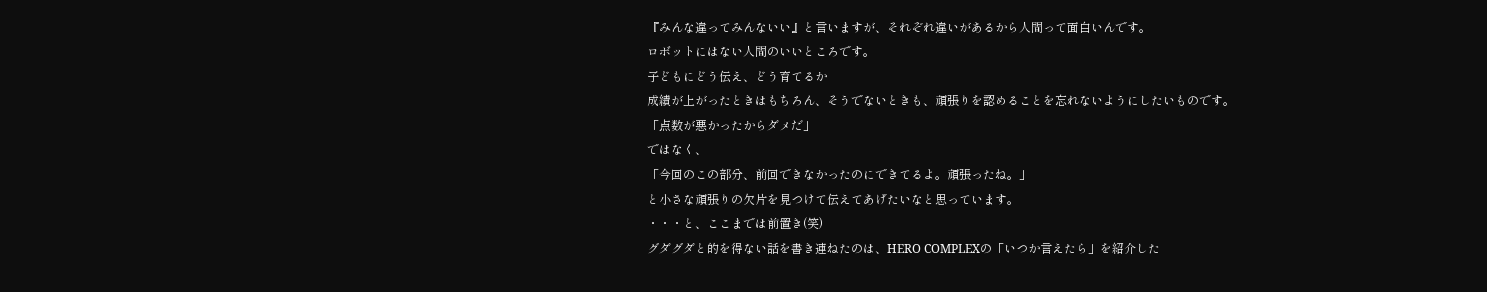『みんな違ってみんないい』と言いますが、それぞれ違いがあるから人間って面白いんです。
ロボットにはない人間のいいところです。
子どもにどう伝え、どう育てるか
成績が上がったときはもちろん、そうでないときも、頑張りを認めることを忘れないようにしたいものです。
「点数が悪かったからダメだ」
ではなく、
「今回のこの部分、前回できなかったのにできてるよ。頑張ったね。」
と小さな頑張りの欠片を見つけて伝えてあげたいなと思っています。
・・・と、ここまでは前置き(笑)
グダグダと的を得ない話を書き連ねたのは、HERO COMPLEXの「いつか言えたら」を紹介した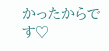かったからです♡